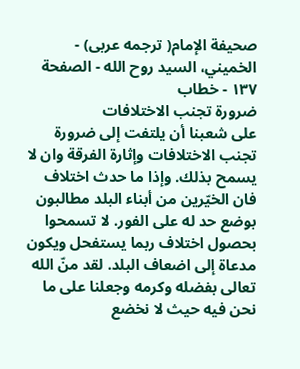صحيفة الإمام( ترجمه عربى) - الخميني، السيد روح الله - الصفحة ١٣٧ - خطاب
ضرورة تجنب الاختلافات
على شعبنا أن يلتفت إلى ضرورة تجنب الاختلافات وإثارة الفرقة وان لا يسمح بذلك. وإذا ما حدث اختلاف فان الخيّرين من أبناء البلد مطالبون بوضع حد له على الفور. لا تسمحوا بحصول اختلاف ربما يستفحل ويكون مدعاة إلى اضعاف البلد. لقد منّ الله تعالى بفضله وكرمه وجعلنا على ما نحن فيه حيث لا نخضع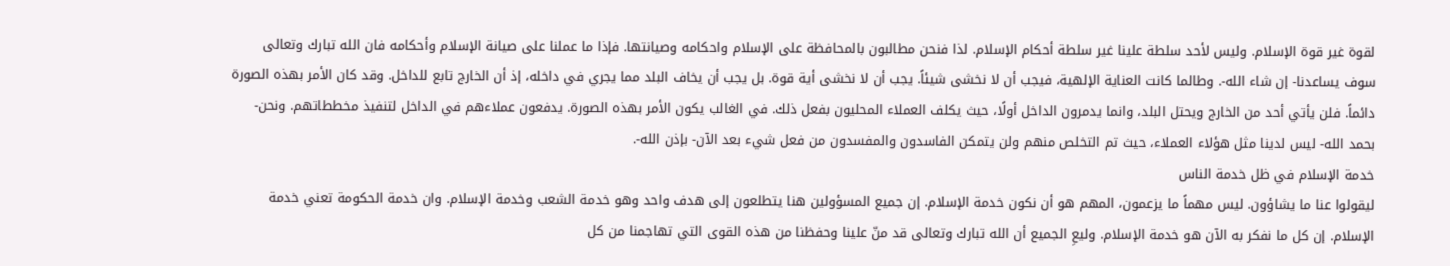لقوة غير قوة الإسلام. وليس لأحد سلطة علينا غير سلطة أحكام الإسلام. لذا فنحن مطالبون بالمحافظة على الإسلام واحكامه وصيانتها. فإذا ما عملنا على صيانة الإسلام وأحكامه فان الله تبارك وتعالى سوف يساعدنا- إن شاء الله-. وطالما كانت العناية الإلهية، فيجب أن لا نخشى شيئاً. يجب أن لا نخشى أية قوة. بل يجب أن يخاف البلد مما يجري في داخله، إذ أن الخارج تابع للداخل. وقد كان الأمر بهذه الصورة دائماً. فلن يأتي أحد من الخارج ويحتل البلد، وانما يدمرون الداخل أولًا، حيث يكلف العملاء المحليون بفعل ذلك. في الغالب يكون الأمر بهذه الصورة. يدفعون عملاءهم في الداخل لتنفيذ مخططاتهم. ونحن- بحمد الله- ليس لدينا مثل هؤلاء العملاء، حيث تم التخلص منهم ولن يتمكن الفاسدون والمفسدون من فعل شيء بعد الآن- بإذن الله-.
خدمة الإسلام في ظل خدمة الناس
ليقولوا عنا ما يشاؤون. ليس مهماً ما يزعمون، المهم هو أن نكون خدمة الإسلام. إن جميع المسؤولين هنا يتطلعون إلى هدف واحد وهو خدمة الشعب وخدمة الإسلام. وان خدمة الحكومة تعني خدمة الإسلام. إن كل ما نفكر به الآن هو خدمة الإسلام. وليعِ الجميع أن الله تبارك وتعالى قد منّ علينا وحفظنا من هذه القوى التي تهاجمنا من كل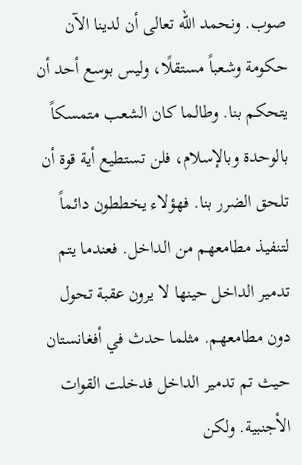صوب. ونحمد الله تعالى أن لدينا الآن حكومة وشعباً مستقلًا، وليس بوسع أحد أن يتحكم بنا. وطالما كان الشعب متمسكاً بالوحدة وبالإسلام، فلن تستطيع أية قوة أن تلحق الضرر بنا. فهؤلاء يخططون دائماً لتنفيذ مطامعهم من الداخل. فعندما يتم تدمير الداخل حينها لا يرون عقبة تحول دون مطامعهم. مثلما حدث في أفغانستان حيث تم تدمير الداخل فدخلت القوات الأجنبية. ولكن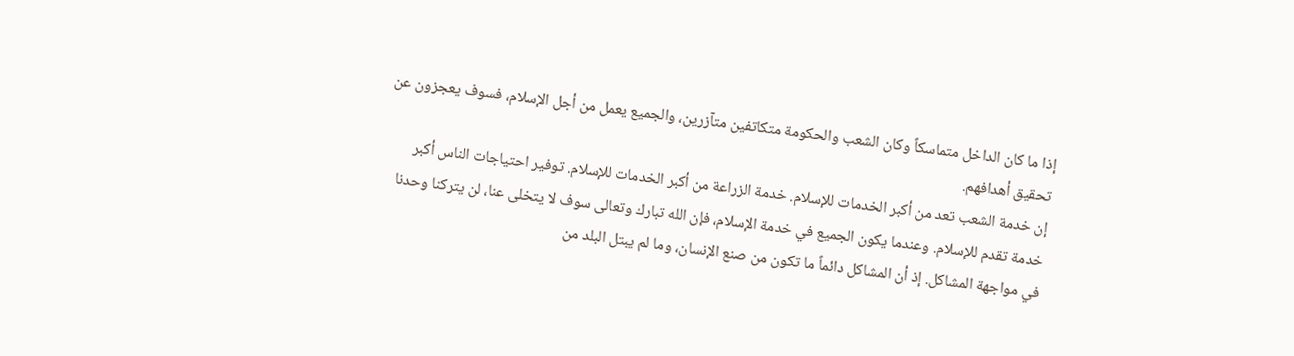إذا ما كان الداخل متماسكاً وكان الشعب والحكومة متكاتفين متآزرين، والجميع يعمل من أجل الإسلام، فسوف يعجزون عن تحقيق أهدافهم.
إن خدمة الشعب تعد من أكبر الخدمات للإسلام. خدمة الزراعة من أكبر الخدمات للإسلام. توفير احتياجات الناس أكبر خدمة تقدم للإسلام. وعندما يكون الجميع في خدمة الإسلام، فإن الله تبارك وتعالى سوف لا يتخلى عنا، لن يتركنا وحدنا في مواجهة المشاكل. إذ أن المشاكل دائماً ما تكون من صنع الإنسان، وما لم يبتل البلد من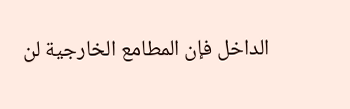الداخل فإن المطامع الخارجية لن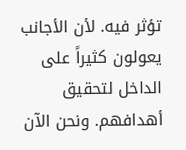تؤثر فيه. لأن الأجانب يعولون كثيراً على الداخل لتحقيق أهدافهم. ونحن الآن